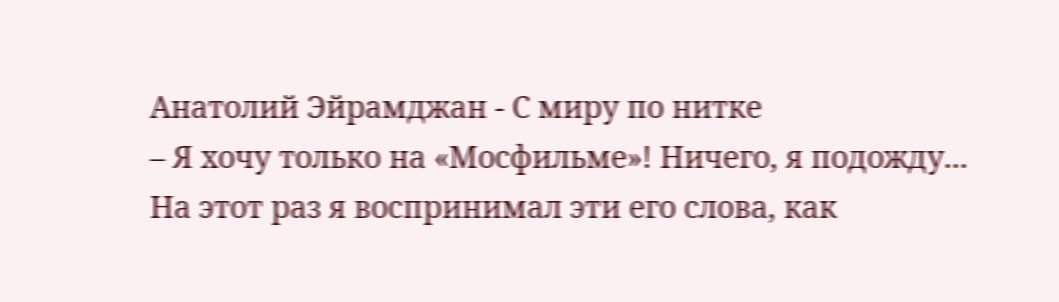Анатолий Эйрамджан - С миру по нитке
– Я хочу только на «Мосфильме»! Ничего, я подожду...
На этот раз я воспринимал эти его слова, как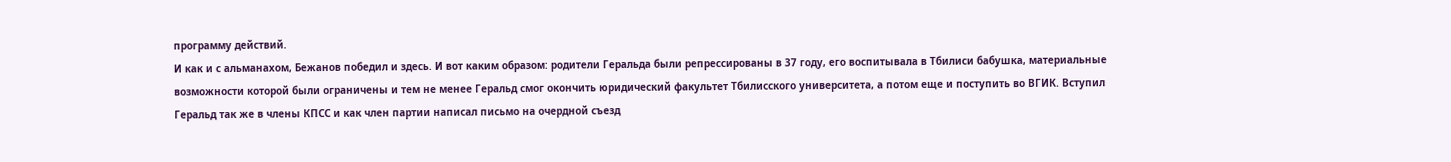программу действий.
И как и с альманахом, Бежанов победил и здесь. И вот каким образом: родители Геральда были репрессированы в 37 году, его воспитывала в Тбилиси бабушка, материальные возможности которой были ограничены и тем не менее Геральд смог окончить юридический факультет Тбилисского университета, а потом еще и поступить во ВГИК. Вступил Геральд так же в члены КПСС и как член партии написал письмо на очердной съезд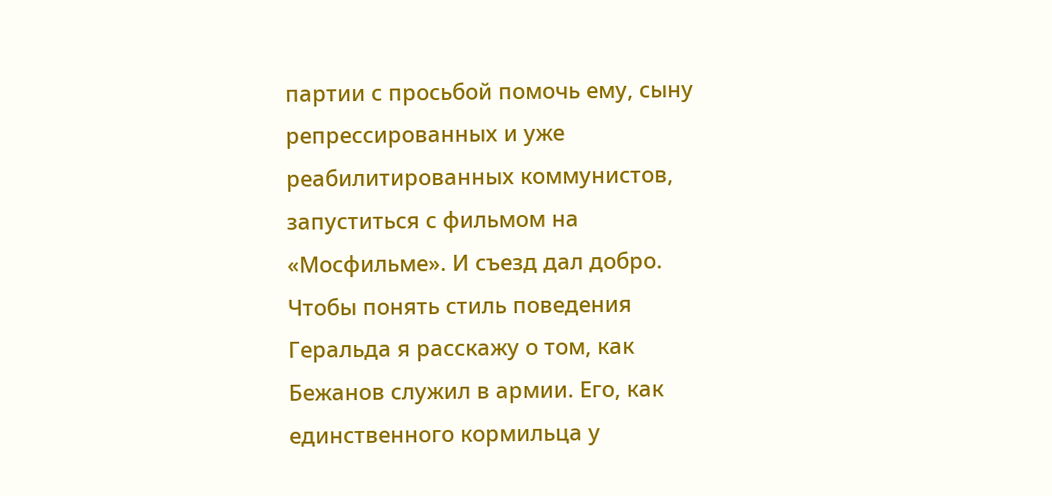партии с просьбой помочь ему, сыну репрессированных и уже реабилитированных коммунистов, запуститься с фильмом на «Мосфильме». И съезд дал добро.
Чтобы понять стиль поведения Геральда я расскажу о том, как Бежанов служил в армии. Его, как единственного кормильца у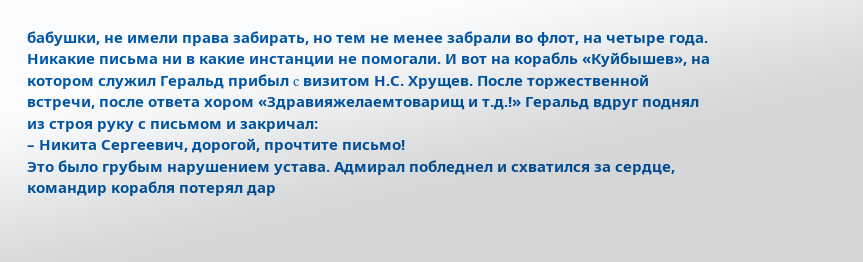бабушки, не имели права забирать, но тем не менее забрали во флот, на четыре года. Никакие письма ни в какие инстанции не помогали. И вот на корабль «Куйбышев», на котором служил Геральд прибыл c визитом Н.С. Хрущев. После торжественной встречи, после ответа хором «Здравияжелаемтоварищ и т.д.!» Геральд вдруг поднял из строя руку с письмом и закричал:
– Никита Сергеевич, дорогой, прочтите письмо!
Это было грубым нарушением устава. Адмирал побледнел и схватился за сердце, командир корабля потерял дар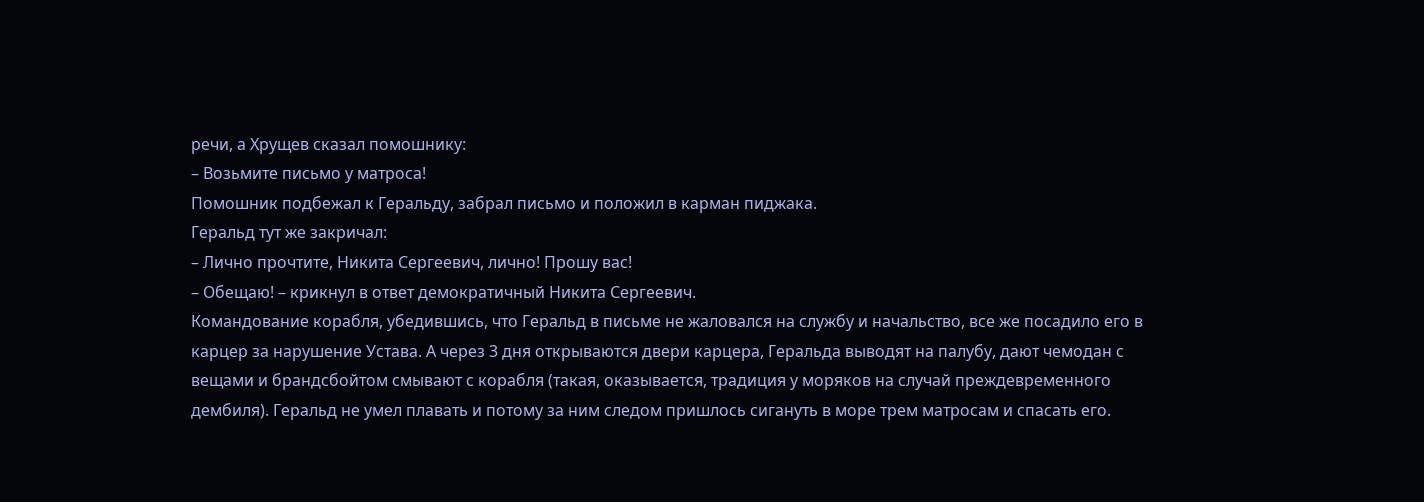речи, а Хрущев сказал помошнику:
– Возьмите письмо у матроса!
Помошник подбежал к Геральду, забрал письмо и положил в карман пиджака.
Геральд тут же закричал:
– Лично прочтите, Никита Сергеевич, лично! Прошу вас!
– Обещаю! – крикнул в ответ демократичный Никита Сергеевич.
Командование корабля, убедившись, что Геральд в письме не жаловался на службу и начальство, все же посадило его в карцер за нарушение Устава. А через 3 дня открываются двери карцера, Геральда выводят на палубу, дают чемодан с вещами и брандсбойтом смывают с корабля (такая, оказывается, традиция у моряков на случай преждевременного дембиля). Геральд не умел плавать и потому за ним следом пришлось сигануть в море трем матросам и спасать его.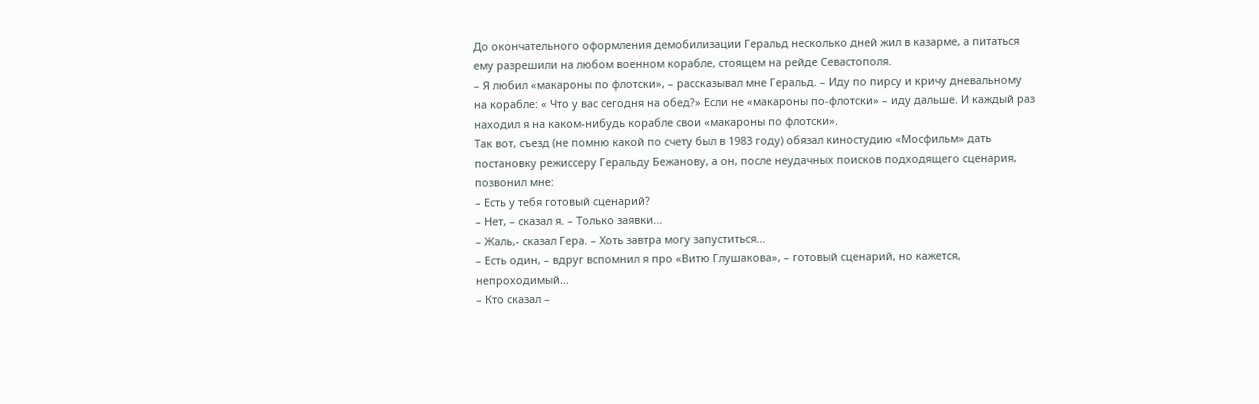До окончательного оформления демобилизации Геральд несколько дней жил в казарме, а питаться ему разрешили на любом военном корабле, стоящем на рейде Севастополя.
– Я любил «макароны по флотски», – рассказывал мне Геральд. – Иду по пирсу и кричу дневальному на корабле: « Что у вас сегодня на обед?» Если не «макароны по-флотски» – иду дальше. И каждый раз находил я на каком-нибудь корабле свои «макароны по флотски».
Так вот, съезд (не помню какой по счету был в 1983 году) обязал киностудию «Мосфильм» дать постановку режиссеру Геральду Бежанову, а он, после неудачных поисков подходящего сценария, позвонил мне:
– Есть у тебя готовый сценарий?
– Нет, – сказал я. – Только заявки...
– Жаль,- сказал Гера. – Хоть завтра могу запуститься...
– Есть один, – вдруг вспомнил я про «Витю Глушакова», – готовый сценарий, но кажется, непроходимый...
– Кто сказал –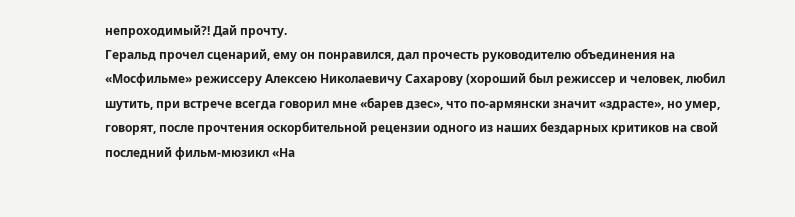непроходимый?! Дай прочту.
Геральд прочел сценарий, ему он понравился, дал прочесть руководителю объединения на «Мосфильме» режиссеру Алексею Николаевичу Сахарову (хороший был режиссер и человек, любил шутить, при встрече всегда говорил мне «барев дзес», что по-армянски значит «здрасте», но умер, говорят, после прочтения оскорбительной рецензии одного из наших бездарных критиков на свой последний фильм-мюзикл «На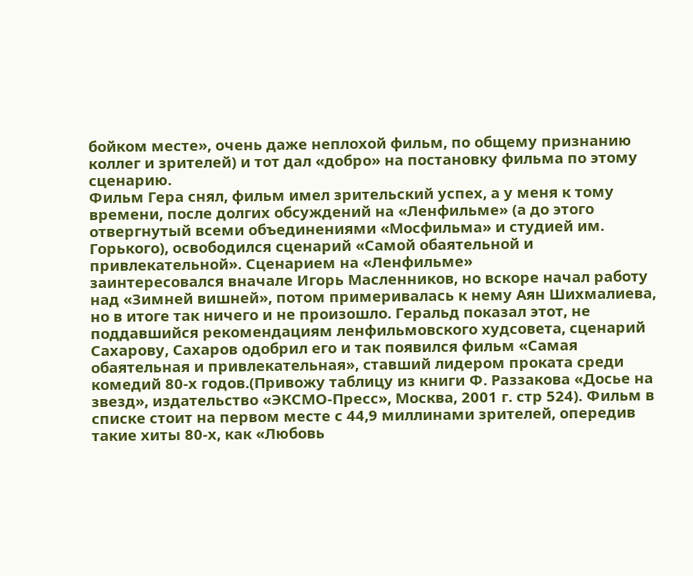бойком месте», очень даже неплохой фильм, по общему признанию коллег и зрителей) и тот дал «добро» на постановку фильма по этому сценарию.
Фильм Гера снял, фильм имел зрительский успех, а у меня к тому времени, после долгих обсуждений на «Ленфильме» (а до этого отвергнутый всеми объединениями «Мосфильма» и студией им. Горького), освободился сценарий «Самой обаятельной и привлекательной». Сценарием на «Ленфильме»
заинтересовался вначале Игорь Масленников, но вскоре начал работу над «Зимней вишней», потом примеривалась к нему Аян Шихмалиева, но в итоге так ничего и не произошло. Геральд показал этот, не поддавшийся рекомендациям ленфильмовского худсовета, сценарий Сахарову, Сахаров одобрил его и так появился фильм «Самая обаятельная и привлекательная», ставший лидером проката среди комедий 80-х годов.(Привожу таблицу из книги Ф. Раззакова «Досье на звезд», издательство «ЭКСМО-Пресс», Москва, 2001 г. стр 524). Фильм в списке стоит на первом месте с 44,9 миллинами зрителей, опередив такие хиты 80-х, как «Любовь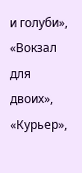и голуби», «Вокзал для двоих», «Курьер»,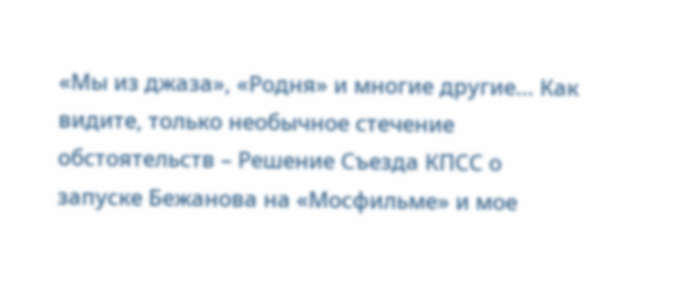«Мы из джаза», «Родня» и многие другие... Как видите, только необычное стечение обстоятельств – Решение Съезда КПСС о запуске Бежанова на «Мосфильме» и мое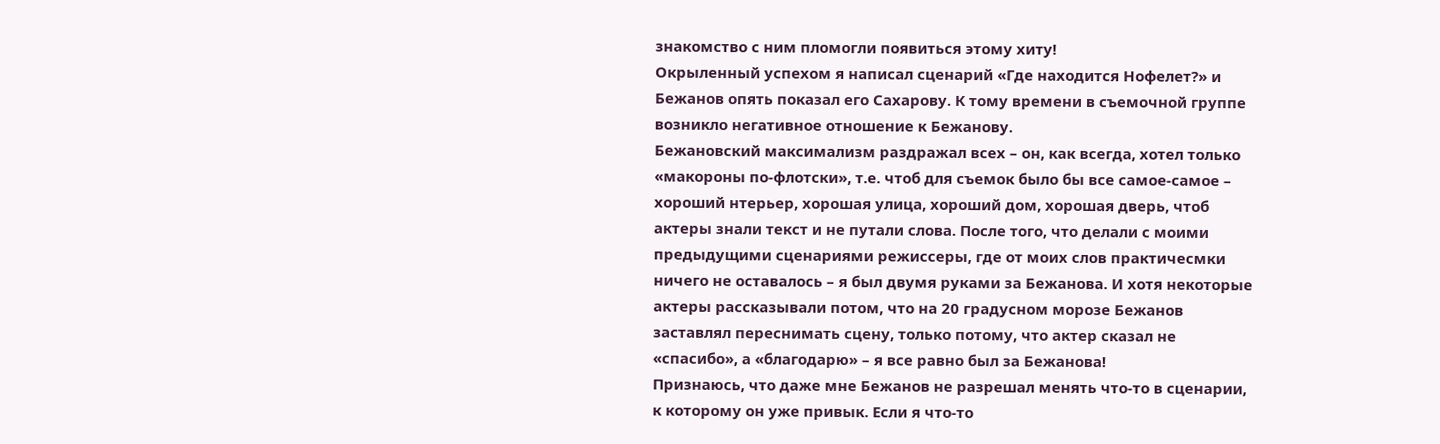знакомство с ним пломогли появиться этому хиту!
Окрыленный успехом я написал сценарий «Где находится Нофелет?» и Бежанов опять показал его Сахарову. К тому времени в съемочной группе возникло негативное отношение к Бежанову.
Бежановский максимализм раздражал всех – он, как всегда, хотел только «макороны по-флотски», т.е. чтоб для съемок было бы все самое-самое – хороший нтерьер, хорошая улица, хороший дом, хорошая дверь, чтоб актеры знали текст и не путали слова. После того, что делали с моими предыдущими сценариями режиссеры, где от моих слов практичесмки ничего не оставалось – я был двумя руками за Бежанова. И хотя некоторые актеры рассказывали потом, что на 20 градусном морозе Бежанов заставлял переснимать сцену, только потому, что актер сказал не «спасибо», а «благодарю» – я все равно был за Бежанова!
Признаюсь, что даже мне Бежанов не разрешал менять что-то в сценарии, к которому он уже привык. Если я что-то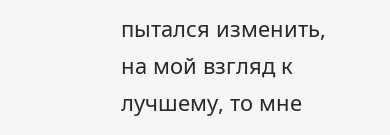пытался изменить, на мой взгляд к лучшему, то мне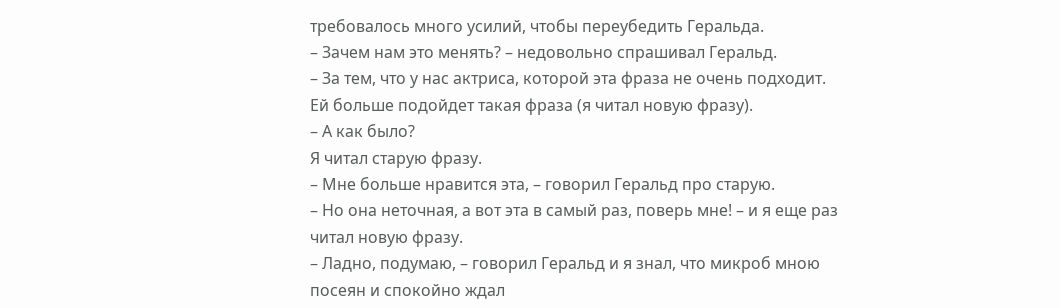требовалось много усилий, чтобы переубедить Геральда.
– Зачем нам это менять? – недовольно спрашивал Геральд.
– За тем, что у нас актриса, которой эта фраза не очень подходит. Ей больше подойдет такая фраза (я читал новую фразу).
– А как было?
Я читал старую фразу.
– Мне больше нравится эта, – говорил Геральд про старую.
– Но она неточная, а вот эта в самый раз, поверь мне! – и я еще раз читал новую фразу.
– Ладно, подумаю, – говорил Геральд и я знал, что микроб мною посеян и спокойно ждал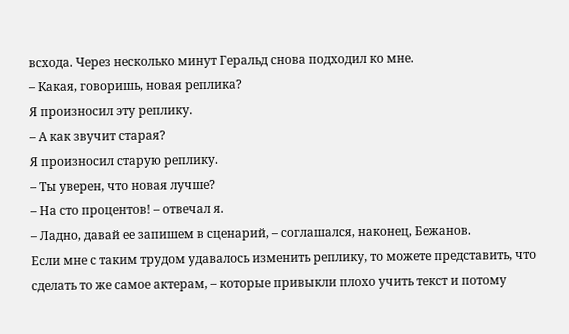всхода. Через несколько минут Геральд снова подходил ко мне.
– Какая, говоришь, новая реплика?
Я произносил эту реплику.
– А как звучит старая?
Я произносил старую реплику.
– Ты уверен, что новая лучше?
– На сто процентов! – отвечал я.
– Ладно, давай ее запишем в сценарий, – соглашался, наконец, Бежанов.
Если мне с таким трудом удавалось изменить реплику, то можете представить, что сделать то же самое актерам, – которые привыкли плохо учить текст и потому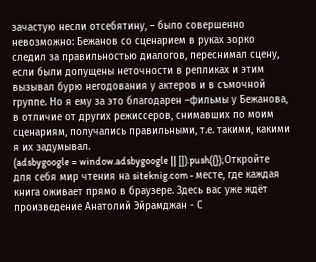зачастую несли отсебятину, – было совершенно невозможно: Бежанов со сценарием в руках зорко следил за правильностью диалогов, переснимал сцену, если были допущены неточности в репликах и этим вызывал бурю негодования у актеров и в съмочной группе. Но я ему за это благодарен –фильмы у Бежанова, в отличие от других режиссеров, снимавших по моим сценариям, получались правильными, т.е. такими, какими я их задумывал.
(adsbygoogle = window.adsbygoogle || []).push({});Откройте для себя мир чтения на siteknig.com - месте, где каждая книга оживает прямо в браузере. Здесь вас уже ждёт произведение Анатолий Эйрамджан - С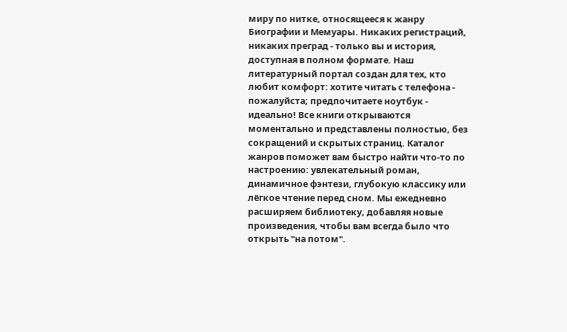миру по нитке, относящееся к жанру Биографии и Мемуары. Никаких регистраций, никаких преград - только вы и история, доступная в полном формате. Наш литературный портал создан для тех, кто любит комфорт: хотите читать с телефона - пожалуйста; предпочитаете ноутбук - идеально! Все книги открываются моментально и представлены полностью, без сокращений и скрытых страниц. Каталог жанров поможет вам быстро найти что-то по настроению: увлекательный роман, динамичное фэнтези, глубокую классику или лёгкое чтение перед сном. Мы ежедневно расширяем библиотеку, добавляя новые произведения, чтобы вам всегда было что открыть "на потом".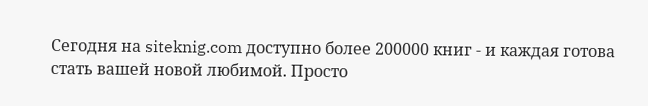Сегодня на siteknig.com доступно более 200000 книг - и каждая готова стать вашей новой любимой. Просто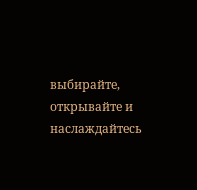выбирайте, открывайте и наслаждайтесь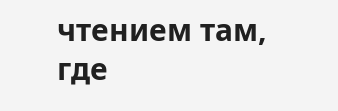чтением там, где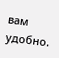вам удобно.